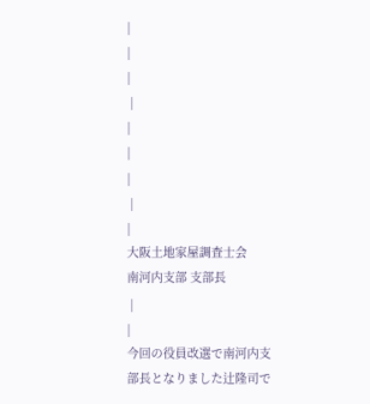|
|
|
 |
|
|
|
 |
|
大阪土地家屋調査士会
南河内支部 支部長
 |
|
今回の役員改選で南河内支部長となりました辻隆司で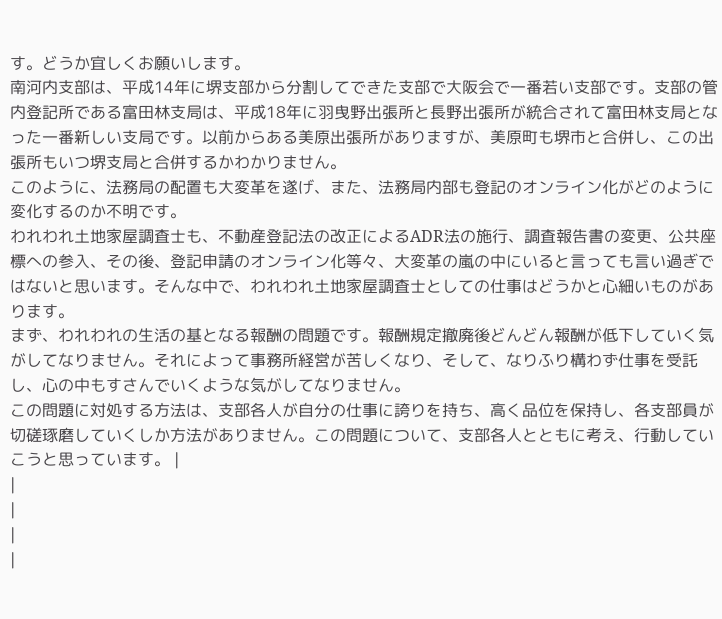す。どうか宜しくお願いします。
南河内支部は、平成14年に堺支部から分割してできた支部で大阪会で一番若い支部です。支部の管内登記所である富田林支局は、平成18年に羽曳野出張所と長野出張所が統合されて富田林支局となった一番新しい支局です。以前からある美原出張所がありますが、美原町も堺市と合併し、この出張所もいつ堺支局と合併するかわかりません。
このように、法務局の配置も大変革を遂げ、また、法務局内部も登記のオンライン化がどのように変化するのか不明です。
われわれ土地家屋調査士も、不動産登記法の改正によるADR法の施行、調査報告書の変更、公共座標への参入、その後、登記申請のオンライン化等々、大変革の嵐の中にいると言っても言い過ぎではないと思います。そんな中で、われわれ土地家屋調査士としての仕事はどうかと心細いものがあります。
まず、われわれの生活の基となる報酬の問題です。報酬規定撤廃後どんどん報酬が低下していく気がしてなりません。それによって事務所経営が苦しくなり、そして、なりふり構わず仕事を受託し、心の中もすさんでいくような気がしてなりません。
この問題に対処する方法は、支部各人が自分の仕事に誇りを持ち、高く品位を保持し、各支部員が切磋琢磨していくしか方法がありません。この問題について、支部各人とともに考え、行動していこうと思っています。 |
|
|
|
|